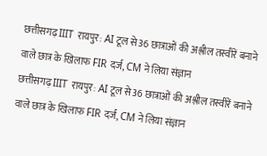छत्तीसगढ़ IIIT रायपुर: AI टूल से 36 छात्राओं की अश्लील तस्वीरें बनाने वाले छात्र के खिलाफ FIR दर्ज, CM ने लिया संज्ञान
छत्तीसगढ़ IIIT रायपुर: AI टूल से 36 छात्राओं की अश्लील तस्वीरें बनाने वाले छात्र के खिलाफ FIR दर्ज, CM ने लिया संज्ञान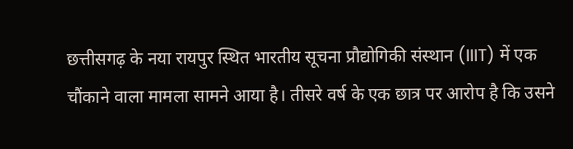छत्तीसगढ़ के नया रायपुर स्थित भारतीय सूचना प्रौद्योगिकी संस्थान (IIIT) में एक चौंकाने वाला मामला सामने आया है। तीसरे वर्ष के एक छात्र पर आरोप है कि उसने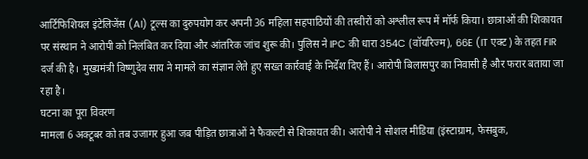आर्टिफिशियल इंटेलिजेंस (AI) टूल्स का दुरुपयोग कर अपनी 36 महिला सहपाठियों की तस्वीरों को अश्लील रूप में मॉर्फ किया। छात्राओं की शिकायत पर संस्थान ने आरोपी को निलंबित कर दिया और आंतरिक जांच शुरू की। पुलिस ने IPC की धारा 354C (वॉयरिज्म), 66E (IT एक्ट) के तहत FIR दर्ज की है। मुख्यमंत्री विष्णुदेव साय ने मामले का संज्ञान लेते हुए सख्त कार्रवाई के निर्देश दिए हैं। आरोपी बिलासपुर का निवासी है और फरार बताया जा रहा है।
घटना का पूरा विवरण
मामला 6 अक्टूबर को तब उजागर हुआ जब पीड़ित छात्राओं ने फैकल्टी से शिकायत की। आरोपी ने सोशल मीडिया (इंस्टाग्राम, फेसबुक,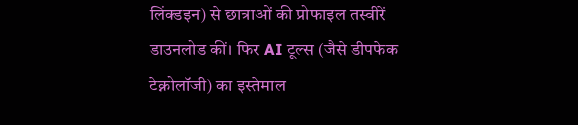लिंक्डइन) से छात्राओं की प्रोफाइल तस्वीरें डाउनलोड कीं। फिर AI टूल्स (जैसे डीपफेक टेक्नोलॉजी) का इस्तेमाल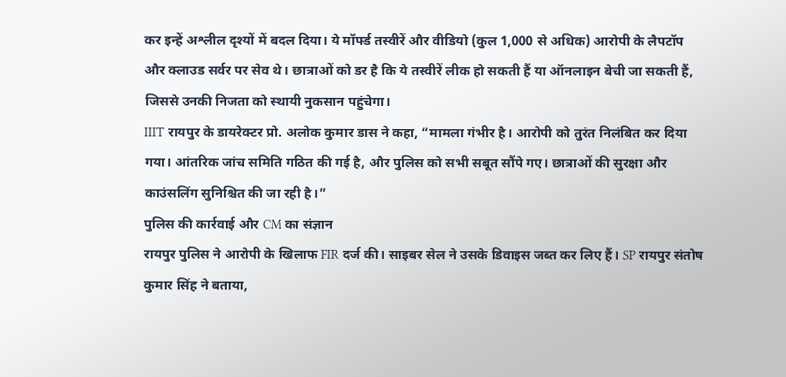कर इन्हें अश्लील दृश्यों में बदल दिया। ये मॉर्फ्ड तस्वीरें और वीडियो (कुल 1,000 से अधिक) आरोपी के लैपटॉप और क्लाउड सर्वर पर सेव थे। छात्राओं को डर है कि ये तस्वीरें लीक हो सकती हैं या ऑनलाइन बेची जा सकती हैं, जिससे उनकी निजता को स्थायी नुकसान पहुंचेगा।
IIIT रायपुर के डायरेक्टर प्रो. अलोक कुमार डास ने कहा, “मामला गंभीर है। आरोपी को तुरंत निलंबित कर दिया गया। आंतरिक जांच समिति गठित की गई है, और पुलिस को सभी सबूत सौंपे गए। छात्राओं की सुरक्षा और काउंसलिंग सुनिश्चित की जा रही है।”
पुलिस की कार्रवाई और CM का संज्ञान
रायपुर पुलिस ने आरोपी के खिलाफ FIR दर्ज की। साइबर सेल ने उसके डिवाइस जब्त कर लिए हैं। SP रायपुर संतोष कुमार सिंह ने बताया,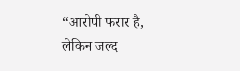“आरोपी फरार है, लेकिन जल्द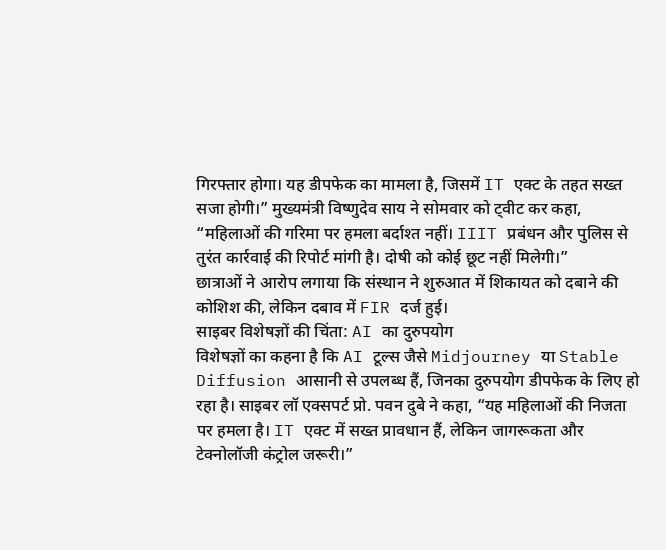गिरफ्तार होगा। यह डीपफेक का मामला है, जिसमें IT एक्ट के तहत सख्त सजा होगी।” मुख्यमंत्री विष्णुदेव साय ने सोमवार को ट्वीट कर कहा, “महिलाओं की गरिमा पर हमला बर्दाश्त नहीं। IIIT प्रबंधन और पुलिस से तुरंत कार्रवाई की रिपोर्ट मांगी है। दोषी को कोई छूट नहीं मिलेगी।”
छात्राओं ने आरोप लगाया कि संस्थान ने शुरुआत में शिकायत को दबाने की कोशिश की, लेकिन दबाव में FIR दर्ज हुई।
साइबर विशेषज्ञों की चिंता: AI का दुरुपयोग
विशेषज्ञों का कहना है कि AI टूल्स जैसे Midjourney या Stable Diffusion आसानी से उपलब्ध हैं, जिनका दुरुपयोग डीपफेक के लिए हो रहा है। साइबर लॉ एक्सपर्ट प्रो. पवन दुबे ने कहा, “यह महिलाओं की निजता पर हमला है। IT एक्ट में सख्त प्रावधान हैं, लेकिन जागरूकता और टेक्नोलॉजी कंट्रोल जरूरी।”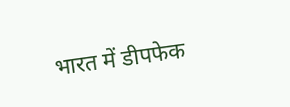भारत में डीपफेक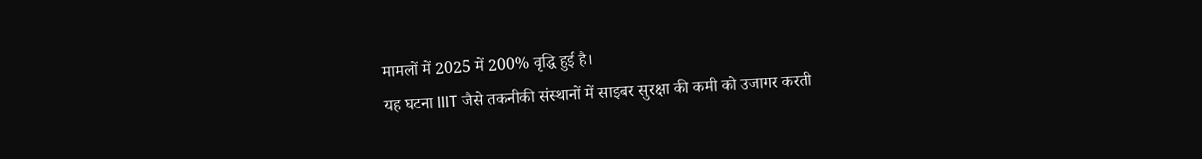मामलों में 2025 में 200% वृद्धि हुई है।
यह घटना IIIT जैसे तकनीकी संस्थानों में साइबर सुरक्षा की कमी को उजागर करती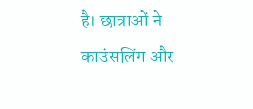है। छात्राओं ने काउंसलिंग और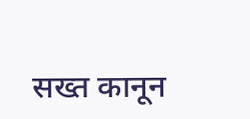सख्त कानून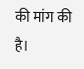की मांग की है।